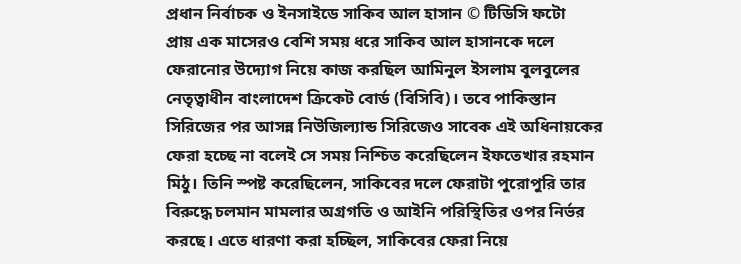প্রধান নির্বাচক ও ইনসাইডে সাকিব আল হাসান © টিডিসি ফটো
প্রায় এক মাসেরও বেশি সময় ধরে সাকিব আল হাসানকে দলে ফেরানোর উদ্যোগ নিয়ে কাজ করছিল আমিনুল ইসলাম বুলবুলের নেতৃত্বাধীন বাংলাদেশ ক্রিকেট বোর্ড (বিসিবি)। তবে পাকিস্তান সিরিজের পর আসন্ন নিউজিল্যান্ড সিরিজেও সাবেক এই অধিনায়কের ফেরা হচ্ছে না বলেই সে সময় নিশ্চিত করেছিলেন ইফতেখার রহমান মিঠু। তিনি স্পষ্ট করেছিলেন, সাকিবের দলে ফেরাটা পুরোপুরি তার বিরুদ্ধে চলমান মামলার অগ্রগতি ও আইনি পরিস্থিতির ওপর নির্ভর করছে। এতে ধারণা করা হচ্ছিল, সাকিবের ফেরা নিয়ে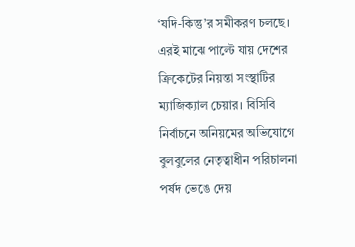‘যদি-কিন্তু’র সমীকরণ চলছে।
এরই মাঝে পাল্টে যায় দেশের ক্রিকেটের নিয়ন্তা সংস্থাটির ম্যাজিক্যাল চেয়ার। বিসিবি নির্বাচনে অনিয়মের অভিযোগে বুলবুলের নেতৃত্বাধীন পরিচালনা পর্ষদ ভেঙে দেয়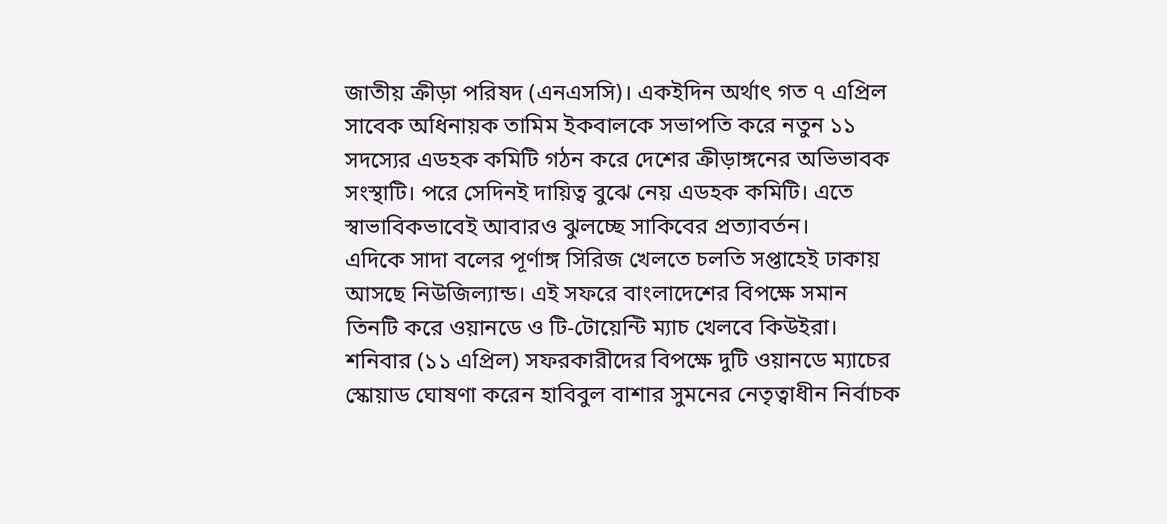জাতীয় ক্রীড়া পরিষদ (এনএসসি)। একইদিন অর্থাৎ গত ৭ এপ্রিল সাবেক অধিনায়ক তামিম ইকবালকে সভাপতি করে নতুন ১১ সদস্যের এডহক কমিটি গঠন করে দেশের ক্রীড়াঙ্গনের অভিভাবক সংস্থাটি। পরে সেদিনই দায়িত্ব বুঝে নেয় এডহক কমিটি। এতে স্বাভাবিকভাবেই আবারও ঝুলচ্ছে সাকিবের প্রত্যাবর্তন।
এদিকে সাদা বলের পূর্ণাঙ্গ সিরিজ খেলতে চলতি সপ্তাহেই ঢাকায় আসছে নিউজিল্যান্ড। এই সফরে বাংলাদেশের বিপক্ষে সমান তিনটি করে ওয়ানডে ও টি-টোয়েন্টি ম্যাচ খেলবে কিউইরা। শনিবার (১১ এপ্রিল) সফরকারীদের বিপক্ষে দুটি ওয়ানডে ম্যাচের স্কোয়াড ঘোষণা করেন হাবিবুল বাশার সুমনের নেতৃত্বাধীন নির্বাচক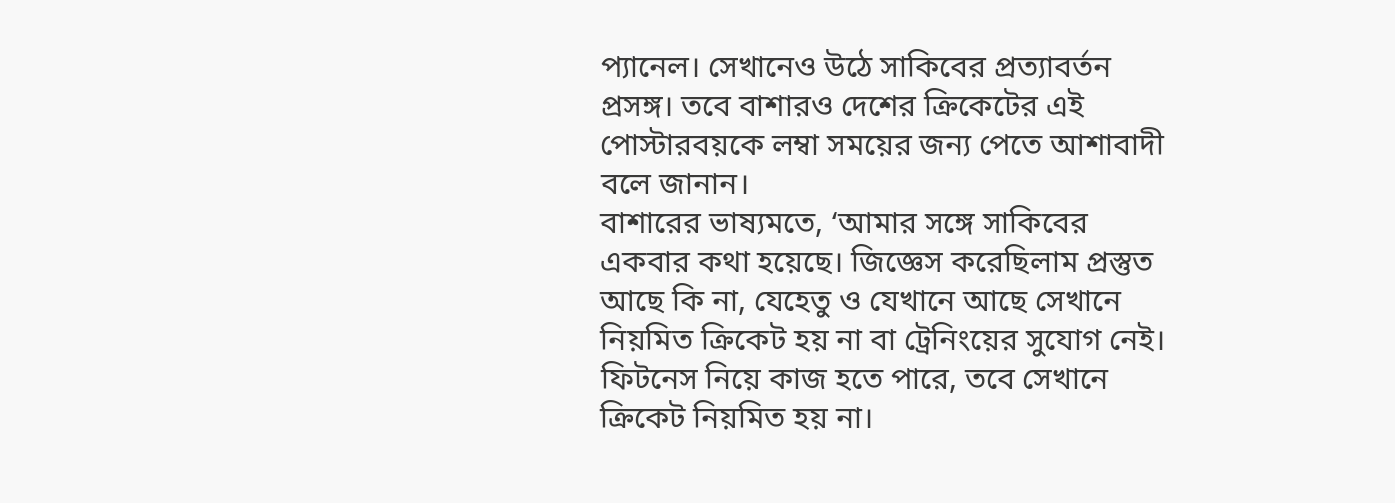প্যানেল। সেখানেও উঠে সাকিবের প্রত্যাবর্তন প্রসঙ্গ। তবে বাশারও দেশের ক্রিকেটের এই পোস্টারবয়কে লম্বা সময়ের জন্য পেতে আশাবাদী বলে জানান।
বাশারের ভাষ্যমতে, ‘আমার সঙ্গে সাকিবের একবার কথা হয়েছে। জিজ্ঞেস করেছিলাম প্রস্তুত আছে কি না, যেহেতু ও যেখানে আছে সেখানে নিয়মিত ক্রিকেট হয় না বা ট্রেনিংয়ের সুযোগ নেই। ফিটনেস নিয়ে কাজ হতে পারে, তবে সেখানে ক্রিকেট নিয়মিত হয় না।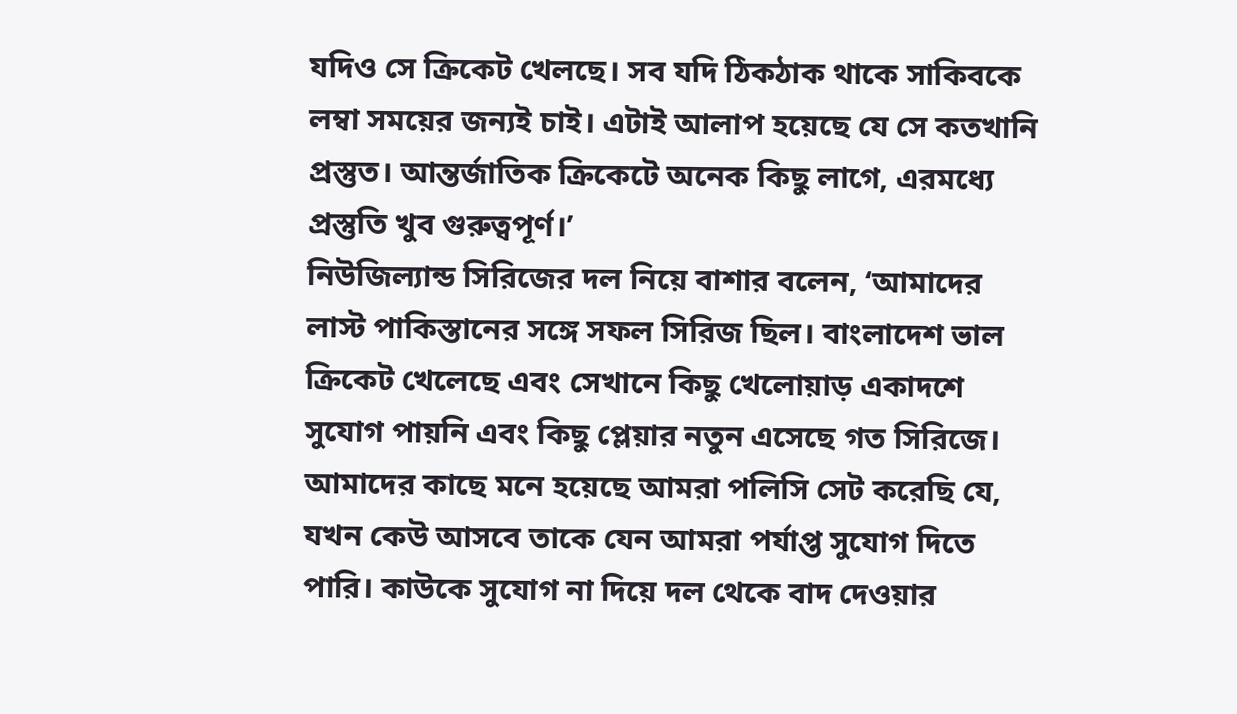যদিও সে ক্রিকেট খেলছে। সব যদি ঠিকঠাক থাকে সাকিবকে লম্বা সময়ের জন্যই চাই। এটাই আলাপ হয়েছে যে সে কতখানি প্রস্তুত। আন্তর্জাতিক ক্রিকেটে অনেক কিছু লাগে, এরমধ্যে প্রস্তুতি খুব গুরুত্বপূর্ণ।’
নিউজিল্যান্ড সিরিজের দল নিয়ে বাশার বলেন, ‘আমাদের লাস্ট পাকিস্তানের সঙ্গে সফল সিরিজ ছিল। বাংলাদেশ ভাল ক্রিকেট খেলেছে এবং সেখানে কিছু খেলোয়াড় একাদশে সুযোগ পায়নি এবং কিছু প্লেয়ার নতুন এসেছে গত সিরিজে। আমাদের কাছে মনে হয়েছে আমরা পলিসি সেট করেছি যে, যখন কেউ আসবে তাকে যেন আমরা পর্যাপ্ত সুযোগ দিতে পারি। কাউকে সুযোগ না দিয়ে দল থেকে বাদ দেওয়ার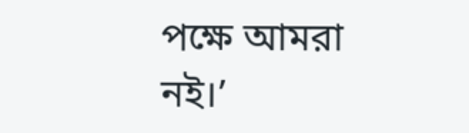পক্ষে আমরা নই।’